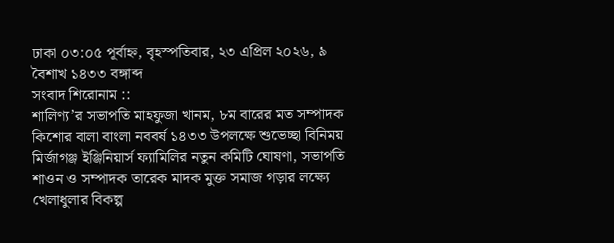ঢাকা ০৩:০৫ পূর্বাহ্ন, বৃহস্পতিবার, ২৩ এপ্রিল ২০২৬, ৯ বৈশাখ ১৪৩৩ বঙ্গাব্দ
সংবাদ শিরোনাম ::
শালিণ্য’র সভাপতি মাহফুজা খানম, ৮ম বারের মত সম্পাদক কিশোর বালা বাংলা নববর্ষ ১৪৩৩ উপলক্ষে শুভেচ্ছা বিনিময় মির্জাগঞ্জ ইঞ্জিনিয়ার্স ফ্যামিলির নতুন কমিটি ঘোষণা, সভাপতি শাওন ও সম্পাদক তারেক মাদক মুক্ত সমাজ গড়ার লক্ষ্যে খেলাধুলার বিকল্প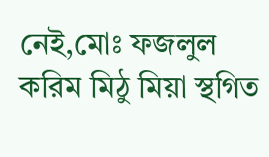নেই,মোঃ ফজলুল করিম মিঠু মিয়া স্থগিত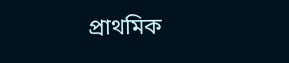প্রাথমিক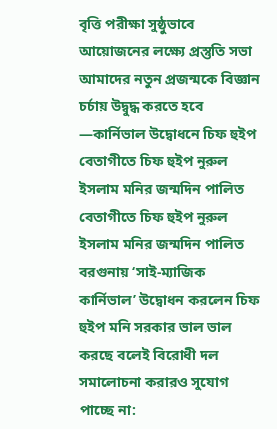বৃত্তি পরীক্ষা সুষ্ঠুভাবে আয়োজনের লক্ষ্যে প্রস্তুতি সভা আমাদের নতুন প্রজন্মকে বিজ্ঞান চর্চায় উদ্বুদ্ধ করতে হবে —কার্নিভাল উদ্বোধনে চিফ হুইপ বেতাগীতে চিফ হুইপ নুরুল ইসলাম মনির জন্মদিন পালিত বেতাগীতে চিফ হুইপ নুরুল ইসলাম মনির জন্মদিন পালিত বরগুনায় ‘সাই-ম্যাজিক কার্নিভাল’ উদ্বোধন করলেন চিফ হুইপ মনি সরকার ভাল ভাল করছে বলেই বিরোধী দল সমালোচনা করারও সুযোগ পাচ্ছে না: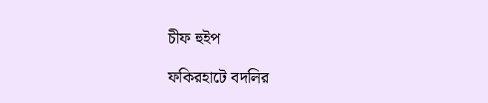চীফ হুইপ

ফকিরহাটে বদলির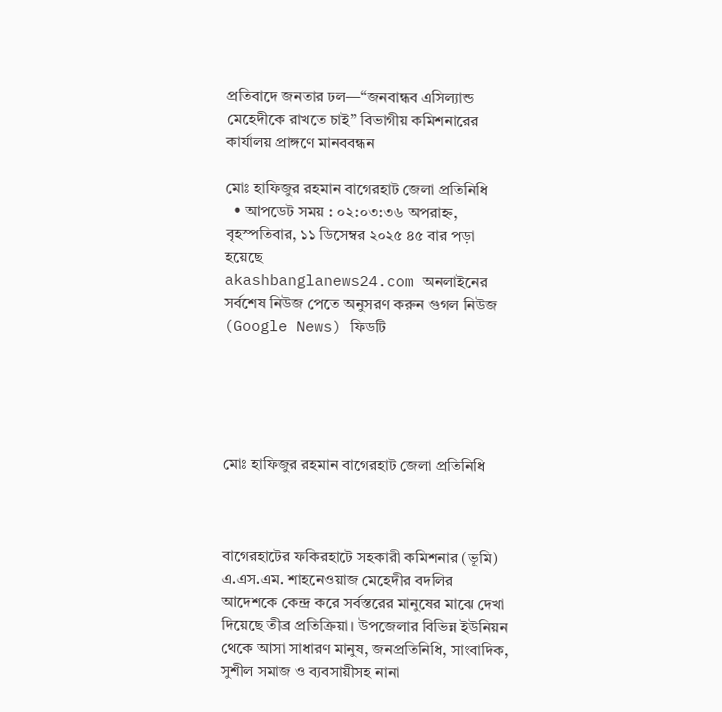প্রতিবাদে জনতার ঢল—“জনবান্ধব এসিল্যান্ড মেহেদীকে রাখতে চাই” বিভাগীয় কমিশনারের কার্যালয় প্রাঙ্গণে মানববন্ধন

মোঃ হাফিজুর রহমান বাগেরহাট জেলা প্রতিনিধি
  • আপডেট সময় : ০২:০৩:৩৬ অপরাহ্ন, বৃহস্পতিবার, ১১ ডিসেম্বর ২০২৫ ৪৫ বার পড়া হয়েছে
akashbanglanews24.com অনলাইনের সর্বশেষ নিউজ পেতে অনুসরণ করুন গুগল নিউজ (Google News) ফিডটি





মোঃ হাফিজুর রহমান বাগেরহাট জেলা প্রতিনিধি



বাগেরহাটের ফকিরহাটে সহকারী কমিশনার (ভূমি) এ.এস.এম. শাহনেওয়াজ মেহেদীর বদলির আদেশকে কেন্দ্র করে সর্বস্তরের মানুষের মাঝে দেখা দিয়েছে তীব্র প্রতিক্রিয়া। উপজেলার বিভিন্ন ইউনিয়ন থেকে আসা সাধারণ মানুষ, জনপ্রতিনিধি, সাংবাদিক, সুশীল সমাজ ও ব্যবসায়ীসহ নানা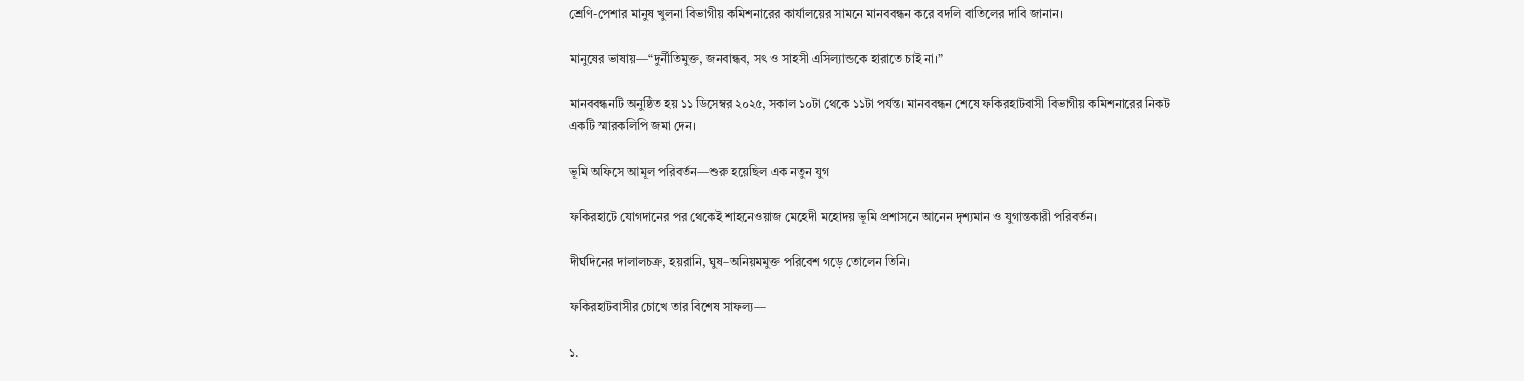শ্রেণি-পেশার মানুষ খুলনা বিভাগীয় কমিশনারের কার্যালয়ের সামনে মানববন্ধন করে বদলি বাতিলের দাবি জানান।

মানুষের ভাষায়—“দুর্নীতিমুক্ত, জনবান্ধব, সৎ ও সাহসী এসিল্যান্ডকে হারাতে চাই না।”

মানববন্ধনটি অনুষ্ঠিত হয় ১১ ডিসেম্বর ২০২৫, সকাল ১০টা থেকে ১১টা পর্যন্ত। মানববন্ধন শেষে ফকিরহাটবাসী বিভাগীয় কমিশনারের নিকট একটি স্মারকলিপি জমা দেন।

ভূমি অফিসে আমূল পরিবর্তন—শুরু হয়েছিল এক নতুন যুগ

ফকিরহাটে যোগদানের পর থেকেই শাহনেওয়াজ মেহেদী মহোদয় ভূমি প্রশাসনে আনেন দৃশ্যমান ও যুগান্তকারী পরিবর্তন।

দীর্ঘদিনের দালালচক্র, হয়রানি, ঘুষ–অনিয়মমুক্ত পরিবেশ গড়ে তোলেন তিনি।

ফকিরহাটবাসীর চোখে তার বিশেষ সাফল্য—

১.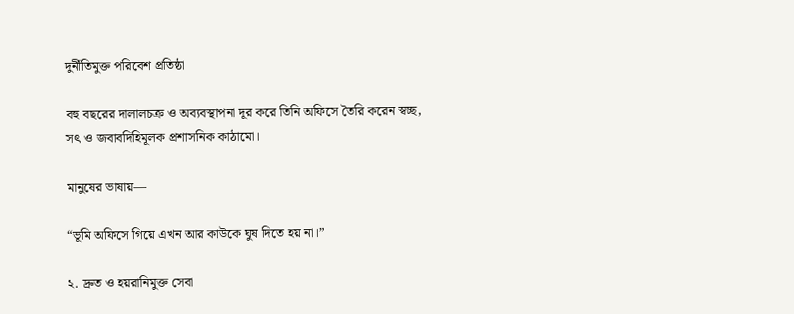দুর্নীতিমুক্ত পরিবেশ প্রতিষ্ঠা

বহু বছরের দালালচক্র ও অব্যবস্থাপনা দূর করে তিনি অফিসে তৈরি করেন স্বচ্ছ, সৎ ও জবাবদিহিমূলক প্রশাসনিক কাঠামো।

মানুষের ভাষায়—

“ভূমি অফিসে গিয়ে এখন আর কাউকে ঘুষ দিতে হয় না।”

২. দ্রুত ও হয়রানিমুক্ত সেবা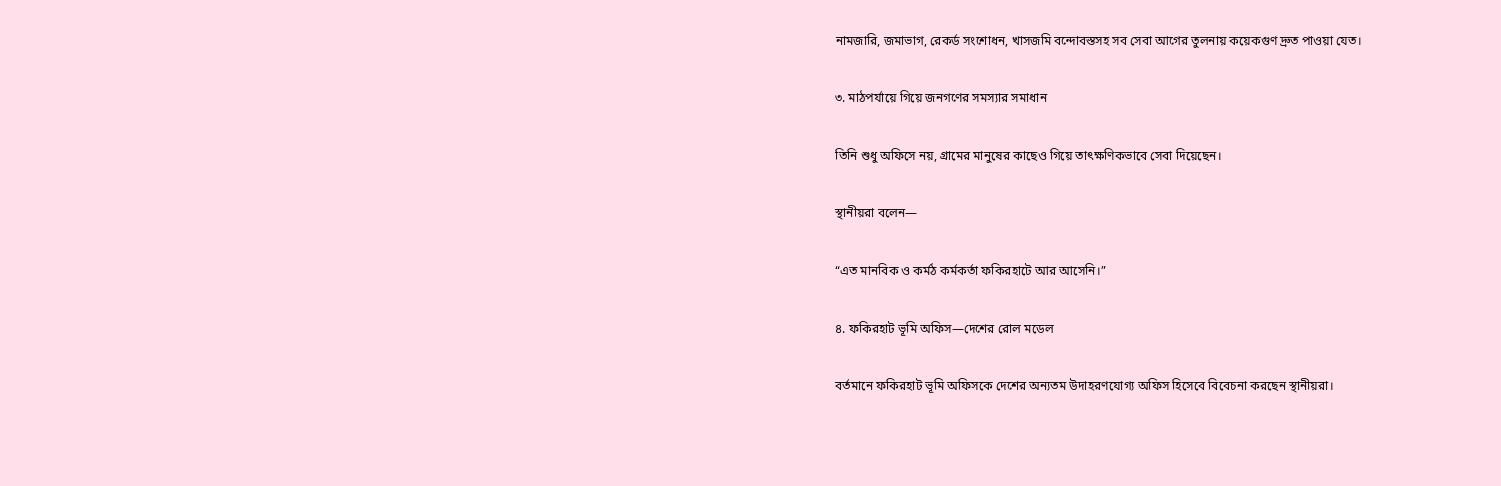নামজারি, জমাভাগ, রেকর্ড সংশোধন, খাসজমি বন্দোবস্তসহ সব সেবা আগের তুলনায় কয়েকগুণ দ্রুত পাওয়া যেত।

৩. মাঠপর্যায়ে গিয়ে জনগণের সমস্যার সমাধান

তিনি শুধু অফিসে নয়, গ্রামের মানুষের কাছেও গিয়ে তাৎক্ষণিকভাবে সেবা দিয়েছেন।

স্থানীয়রা বলেন—

“এত মানবিক ও কর্মঠ কর্মকর্তা ফকিরহাটে আর আসেনি।”

৪. ফকিরহাট ভূমি অফিস—দেশের রোল মডেল

বর্তমানে ফকিরহাট ভূমি অফিসকে দেশের অন্যতম উদাহরণযোগ্য অফিস হিসেবে বিবেচনা করছেন স্থানীয়রা।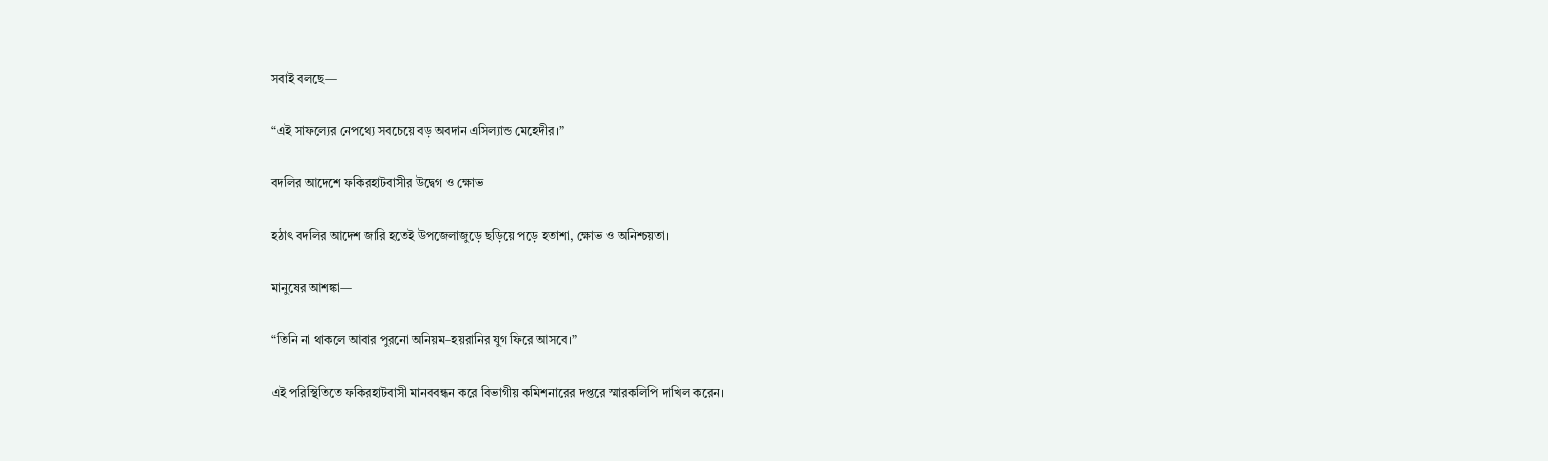সবাই বলছে—

“এই সাফল্যের নেপথ্যে সবচেয়ে বড় অবদান এসিল্যান্ড মেহেদীর।”

বদলির আদেশে ফকিরহাটবাসীর উদ্বেগ ও ক্ষোভ

হঠাৎ বদলির আদেশ জারি হতেই উপজেলাজুড়ে ছড়িয়ে পড়ে হতাশা, ক্ষোভ ও অনিশ্চয়তা।

মানুষের আশঙ্কা—

“তিনি না থাকলে আবার পুরনো অনিয়ম–হয়রানির যুগ ফিরে আসবে।”

এই পরিস্থিতিতে ফকিরহাটবাসী মানববন্ধন করে বিভাগীয় কমিশনারের দপ্তরে স্মারকলিপি দাখিল করেন।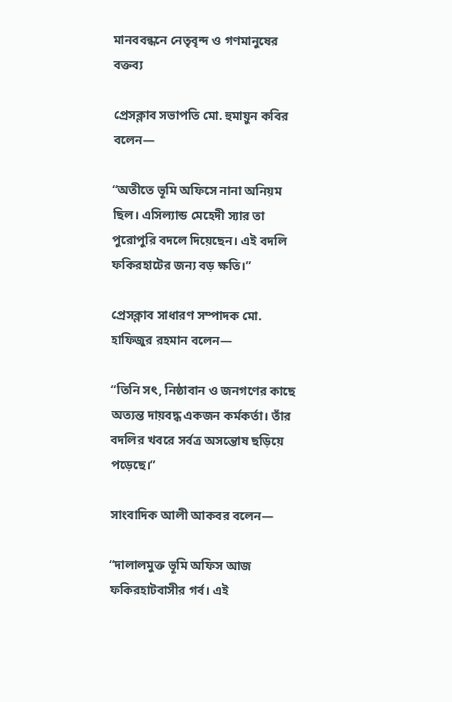মানববন্ধনে নেতৃবৃন্দ ও গণমানুষের বক্তব্য

প্রেসক্লাব সভাপতি মো. হুমায়ুন কবির বলেন—

“অতীতে ভূমি অফিসে নানা অনিয়ম ছিল। এসিল্যান্ড মেহেদী স্যার তা পুরোপুরি বদলে দিয়েছেন। এই বদলি ফকিরহাটের জন্য বড় ক্ষতি।”

প্রেসক্লাব সাধারণ সম্পাদক মো. হাফিজুর রহমান বলেন—

“তিনি সৎ, নিষ্ঠাবান ও জনগণের কাছে অত্যন্ত দায়বদ্ধ একজন কর্মকর্তা। তাঁর বদলির খবরে সর্বত্র অসন্তোষ ছড়িয়ে পড়েছে।”

সাংবাদিক আলী আকবর বলেন—

“দালালমুক্ত ভূমি অফিস আজ ফকিরহাটবাসীর গর্ব। এই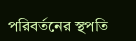পরিবর্তনের স্থপতি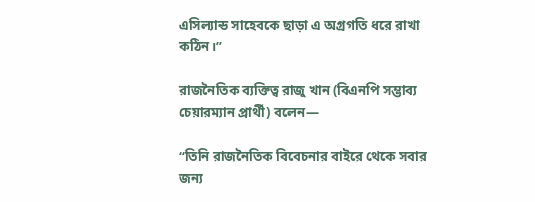এসিল্যান্ড সাহেবকে ছাড়া এ অগ্রগতি ধরে রাখা কঠিন।”

রাজনৈতিক ব্যক্তিত্ব রাজু খান (বিএনপি সম্ভাব্য চেয়ারম্যান প্রার্থী) বলেন—

“তিনি রাজনৈতিক বিবেচনার বাইরে থেকে সবার জন্য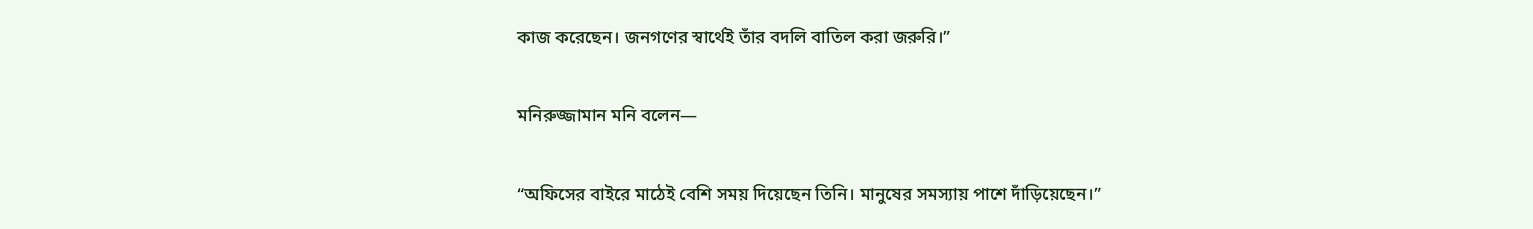কাজ করেছেন। জনগণের স্বার্থেই তাঁর বদলি বাতিল করা জরুরি।”

মনিরুজ্জামান মনি বলেন—

“অফিসের বাইরে মাঠেই বেশি সময় দিয়েছেন তিনি। মানুষের সমস্যায় পাশে দাঁড়িয়েছেন।”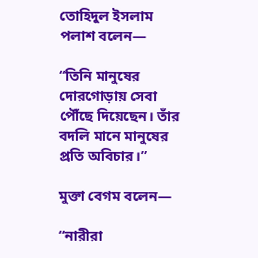তোহিদুল ইসলাম পলাশ বলেন—

“তিনি মানুষের দোরগোড়ায় সেবা পৌঁছে দিয়েছেন। তাঁর বদলি মানে মানুষের প্রতি অবিচার।”

মুক্তা বেগম বলেন—

“নারীরা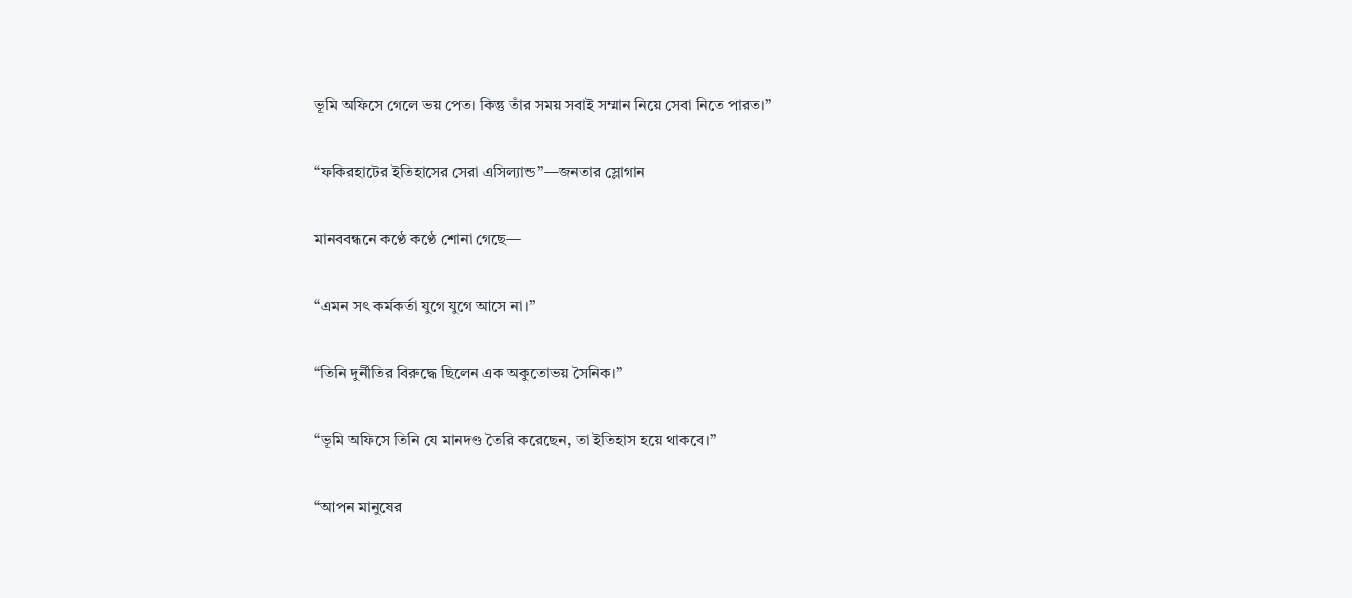ভূমি অফিসে গেলে ভয় পেত। কিন্তু তাঁর সময় সবাই সম্মান নিয়ে সেবা নিতে পারত।”

“ফকিরহাটের ইতিহাসের সেরা এসিল্যান্ড”—জনতার স্লোগান

মানববন্ধনে কণ্ঠে কণ্ঠে শোনা গেছে—

“এমন সৎ কর্মকর্তা যুগে যুগে আসে না।”

“তিনি দুর্নীতির বিরুদ্ধে ছিলেন এক অকুতোভয় সৈনিক।”

“ভূমি অফিসে তিনি যে মানদণ্ড তৈরি করেছেন, তা ইতিহাস হয়ে থাকবে।”

“আপন মানুষের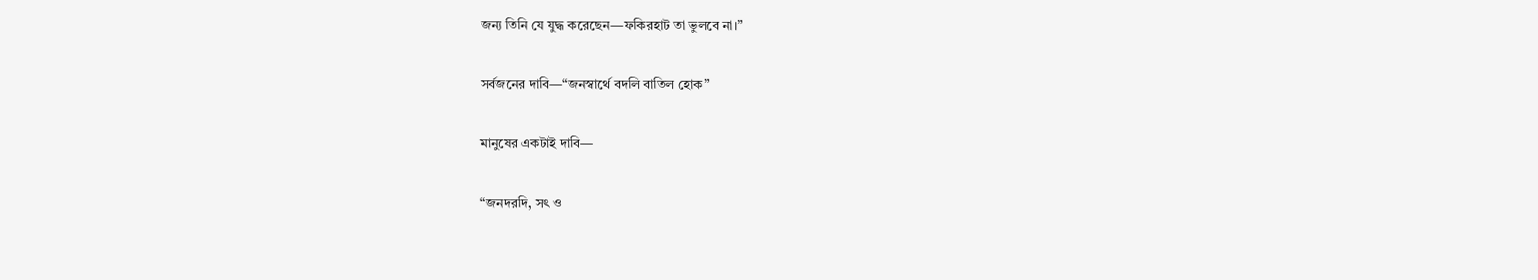জন্য তিনি যে যুদ্ধ করেছেন—ফকিরহাট তা ভুলবে না।”

সর্বজনের দাবি—“জনস্বার্থে বদলি বাতিল হোক”

মানুষের একটাই দাবি—

“জনদরদি, সৎ ও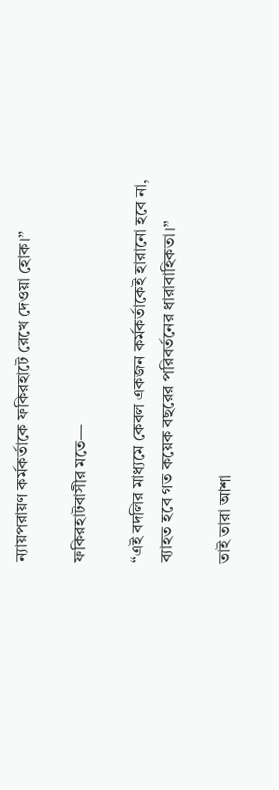ন্যায়পরায়ণ কর্মকর্তাকে ফকিরহাটে রেখে দেওয়া হোক।”

ফকিরহাটবাসীর মতে—

“এই বদলির মাধ্যমে কেবল একজন কর্মকর্তাকেই হারানো হবে না, ব্যাহত হবে গত কয়েক বছরের পরিবর্তনের ধারাবাহিকতা।”

তাই তারা আশা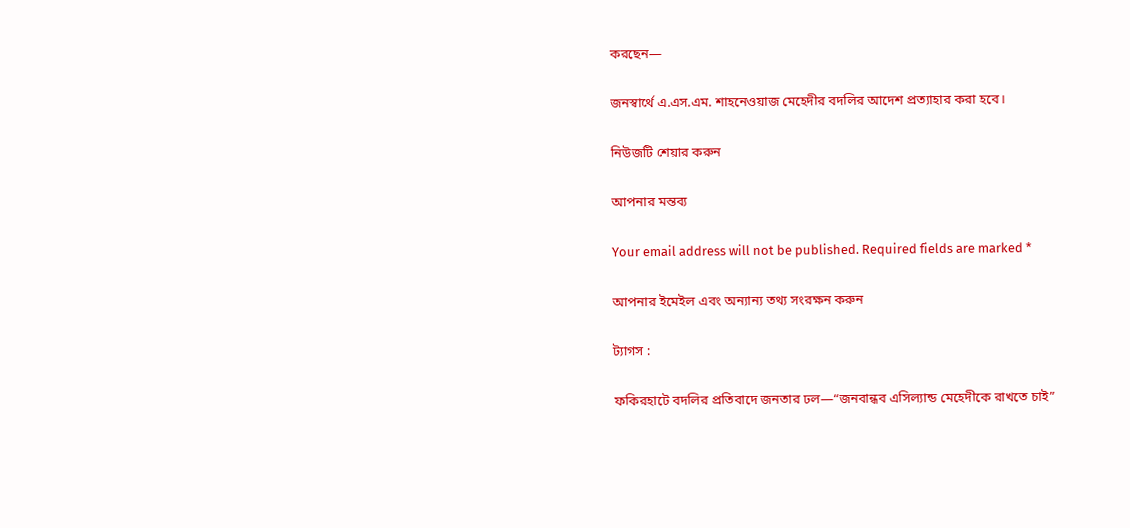করছেন—

জনস্বার্থে এ.এস.এম. শাহনেওয়াজ মেহেদীর বদলির আদেশ প্রত্যাহার করা হবে।

নিউজটি শেয়ার করুন

আপনার মন্তব্য

Your email address will not be published. Required fields are marked *

আপনার ইমেইল এবং অন্যান্য তথ্য সংরক্ষন করুন

ট্যাগস :

ফকিরহাটে বদলির প্রতিবাদে জনতার ঢল—“জনবান্ধব এসিল্যান্ড মেহেদীকে রাখতে চাই”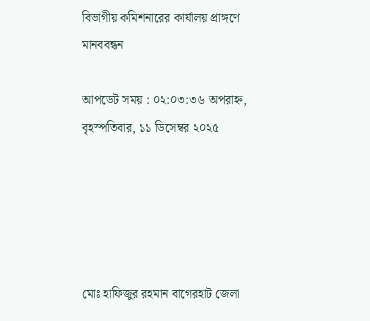বিভাগীয় কমিশনারের কার্যালয় প্রাঙ্গণে মানববন্ধন

আপডেট সময় : ০২:০৩:৩৬ অপরাহ্ন, বৃহস্পতিবার, ১১ ডিসেম্বর ২০২৫





মোঃ হাফিজুর রহমান বাগেরহাট জেলা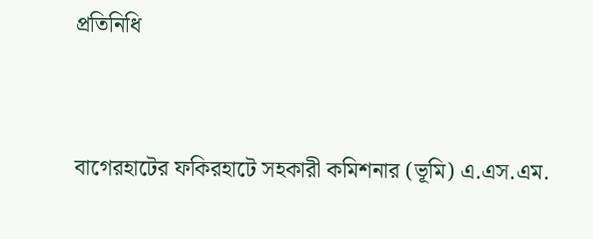প্রতিনিধি



বাগেরহাটের ফকিরহাটে সহকারী কমিশনার (ভূমি) এ.এস.এম.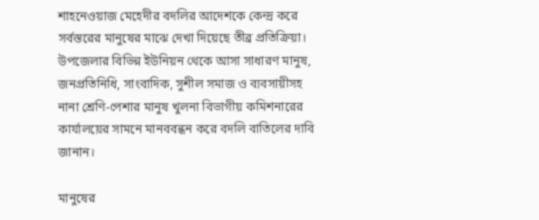শাহনেওয়াজ মেহেদীর বদলির আদেশকে কেন্দ্র করে সর্বস্তরের মানুষের মাঝে দেখা দিয়েছে তীব্র প্রতিক্রিয়া। উপজেলার বিভিন্ন ইউনিয়ন থেকে আসা সাধারণ মানুষ, জনপ্রতিনিধি, সাংবাদিক, সুশীল সমাজ ও ব্যবসায়ীসহ নানা শ্রেণি-পেশার মানুষ খুলনা বিভাগীয় কমিশনারের কার্যালয়ের সামনে মানববন্ধন করে বদলি বাতিলের দাবি জানান।

মানুষের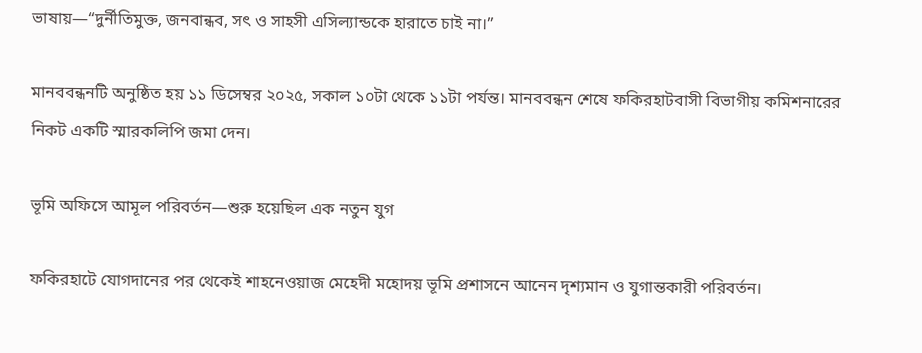ভাষায়—“দুর্নীতিমুক্ত, জনবান্ধব, সৎ ও সাহসী এসিল্যান্ডকে হারাতে চাই না।”

মানববন্ধনটি অনুষ্ঠিত হয় ১১ ডিসেম্বর ২০২৫, সকাল ১০টা থেকে ১১টা পর্যন্ত। মানববন্ধন শেষে ফকিরহাটবাসী বিভাগীয় কমিশনারের নিকট একটি স্মারকলিপি জমা দেন।

ভূমি অফিসে আমূল পরিবর্তন—শুরু হয়েছিল এক নতুন যুগ

ফকিরহাটে যোগদানের পর থেকেই শাহনেওয়াজ মেহেদী মহোদয় ভূমি প্রশাসনে আনেন দৃশ্যমান ও যুগান্তকারী পরিবর্তন।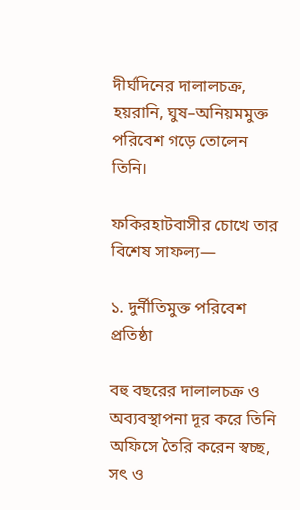দীর্ঘদিনের দালালচক্র, হয়রানি, ঘুষ–অনিয়মমুক্ত পরিবেশ গড়ে তোলেন তিনি।

ফকিরহাটবাসীর চোখে তার বিশেষ সাফল্য—

১. দুর্নীতিমুক্ত পরিবেশ প্রতিষ্ঠা

বহু বছরের দালালচক্র ও অব্যবস্থাপনা দূর করে তিনি অফিসে তৈরি করেন স্বচ্ছ, সৎ ও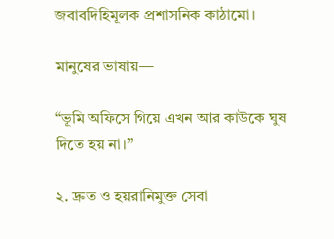জবাবদিহিমূলক প্রশাসনিক কাঠামো।

মানুষের ভাষায়—

“ভূমি অফিসে গিয়ে এখন আর কাউকে ঘুষ দিতে হয় না।”

২. দ্রুত ও হয়রানিমুক্ত সেবা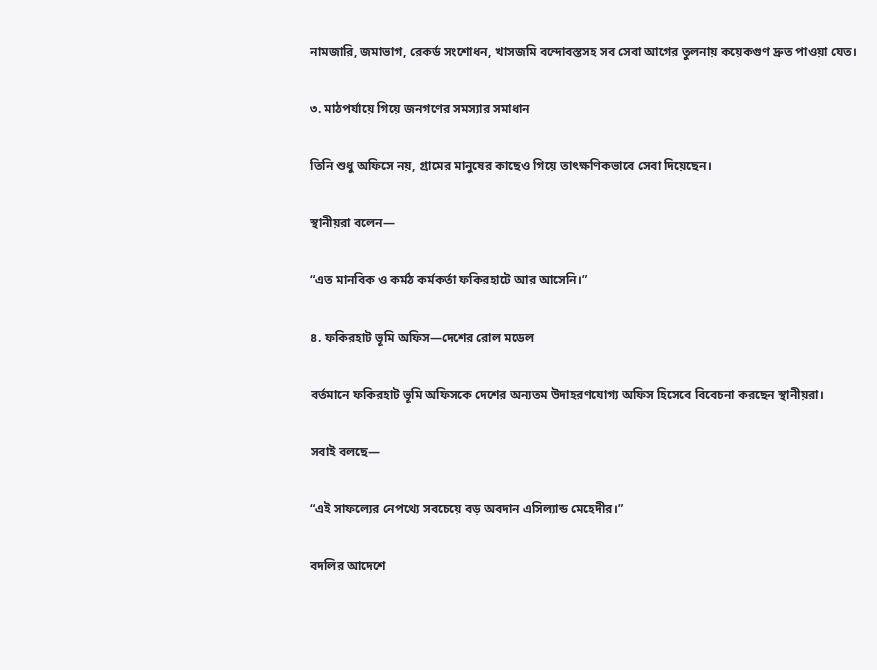নামজারি, জমাভাগ, রেকর্ড সংশোধন, খাসজমি বন্দোবস্তসহ সব সেবা আগের তুলনায় কয়েকগুণ দ্রুত পাওয়া যেত।

৩. মাঠপর্যায়ে গিয়ে জনগণের সমস্যার সমাধান

তিনি শুধু অফিসে নয়, গ্রামের মানুষের কাছেও গিয়ে তাৎক্ষণিকভাবে সেবা দিয়েছেন।

স্থানীয়রা বলেন—

“এত মানবিক ও কর্মঠ কর্মকর্তা ফকিরহাটে আর আসেনি।”

৪. ফকিরহাট ভূমি অফিস—দেশের রোল মডেল

বর্তমানে ফকিরহাট ভূমি অফিসকে দেশের অন্যতম উদাহরণযোগ্য অফিস হিসেবে বিবেচনা করছেন স্থানীয়রা।

সবাই বলছে—

“এই সাফল্যের নেপথ্যে সবচেয়ে বড় অবদান এসিল্যান্ড মেহেদীর।”

বদলির আদেশে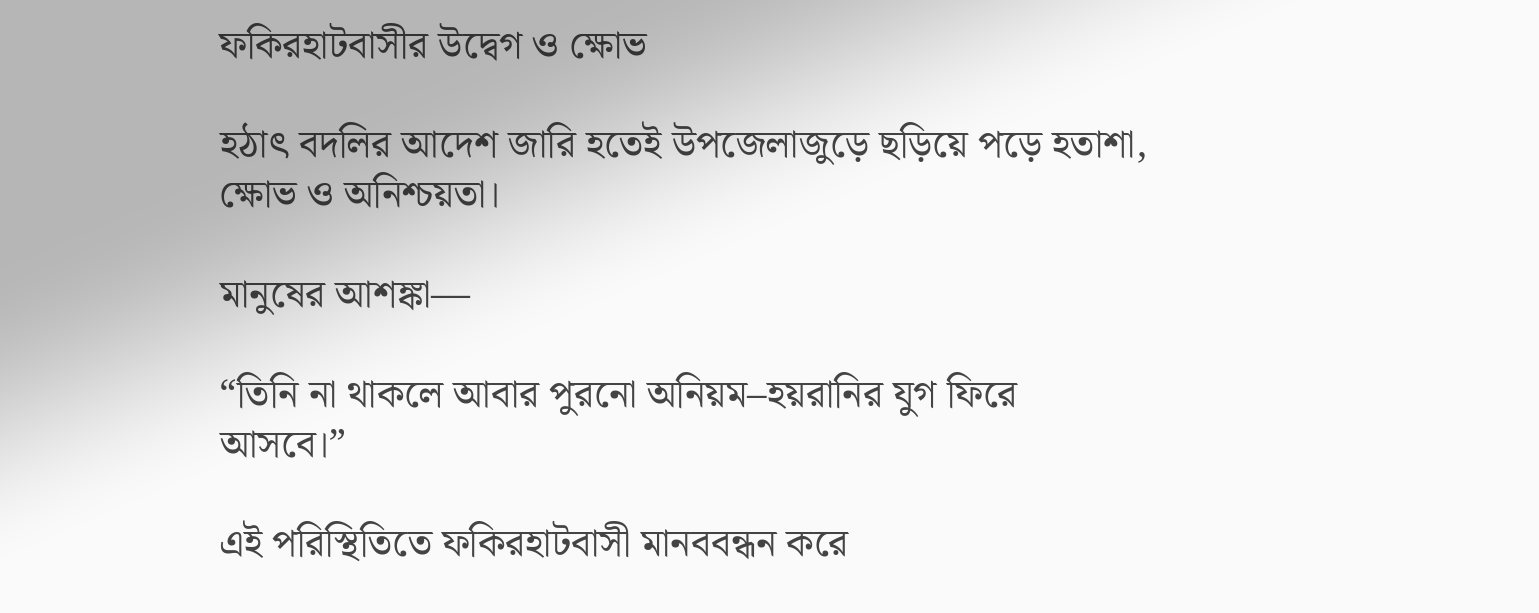ফকিরহাটবাসীর উদ্বেগ ও ক্ষোভ

হঠাৎ বদলির আদেশ জারি হতেই উপজেলাজুড়ে ছড়িয়ে পড়ে হতাশা, ক্ষোভ ও অনিশ্চয়তা।

মানুষের আশঙ্কা—

“তিনি না থাকলে আবার পুরনো অনিয়ম–হয়রানির যুগ ফিরে আসবে।”

এই পরিস্থিতিতে ফকিরহাটবাসী মানববন্ধন করে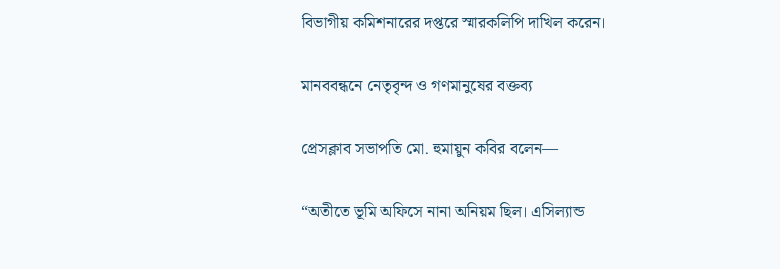বিভাগীয় কমিশনারের দপ্তরে স্মারকলিপি দাখিল করেন।

মানববন্ধনে নেতৃবৃন্দ ও গণমানুষের বক্তব্য

প্রেসক্লাব সভাপতি মো. হুমায়ুন কবির বলেন—

“অতীতে ভূমি অফিসে নানা অনিয়ম ছিল। এসিল্যান্ড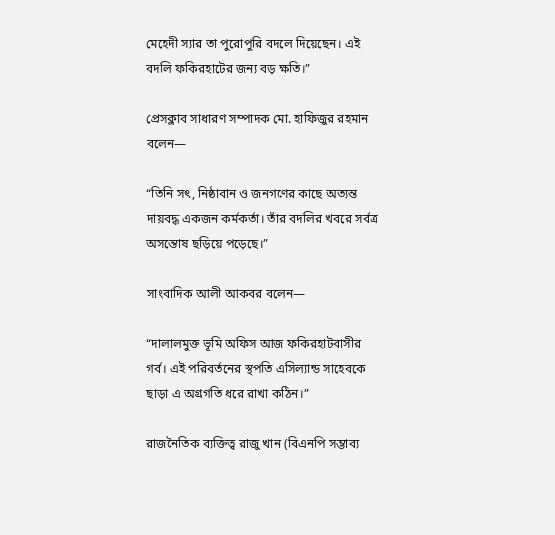মেহেদী স্যার তা পুরোপুরি বদলে দিয়েছেন। এই বদলি ফকিরহাটের জন্য বড় ক্ষতি।”

প্রেসক্লাব সাধারণ সম্পাদক মো. হাফিজুর রহমান বলেন—

“তিনি সৎ, নিষ্ঠাবান ও জনগণের কাছে অত্যন্ত দায়বদ্ধ একজন কর্মকর্তা। তাঁর বদলির খবরে সর্বত্র অসন্তোষ ছড়িয়ে পড়েছে।”

সাংবাদিক আলী আকবর বলেন—

“দালালমুক্ত ভূমি অফিস আজ ফকিরহাটবাসীর গর্ব। এই পরিবর্তনের স্থপতি এসিল্যান্ড সাহেবকে ছাড়া এ অগ্রগতি ধরে রাখা কঠিন।”

রাজনৈতিক ব্যক্তিত্ব রাজু খান (বিএনপি সম্ভাব্য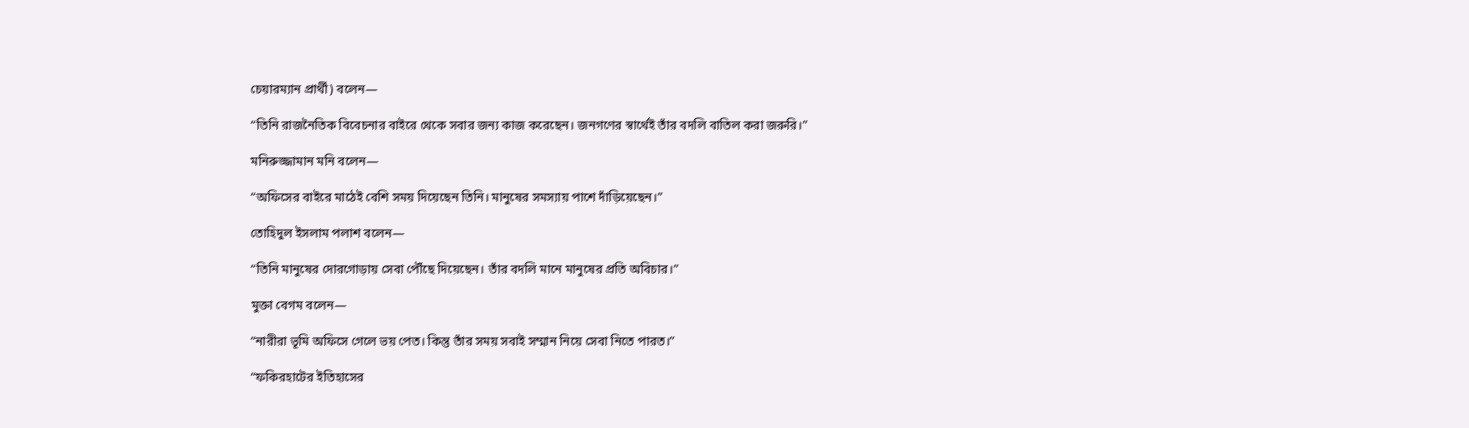চেয়ারম্যান প্রার্থী) বলেন—

“তিনি রাজনৈতিক বিবেচনার বাইরে থেকে সবার জন্য কাজ করেছেন। জনগণের স্বার্থেই তাঁর বদলি বাতিল করা জরুরি।”

মনিরুজ্জামান মনি বলেন—

“অফিসের বাইরে মাঠেই বেশি সময় দিয়েছেন তিনি। মানুষের সমস্যায় পাশে দাঁড়িয়েছেন।”

তোহিদুল ইসলাম পলাশ বলেন—

“তিনি মানুষের দোরগোড়ায় সেবা পৌঁছে দিয়েছেন। তাঁর বদলি মানে মানুষের প্রতি অবিচার।”

মুক্তা বেগম বলেন—

“নারীরা ভূমি অফিসে গেলে ভয় পেত। কিন্তু তাঁর সময় সবাই সম্মান নিয়ে সেবা নিতে পারত।”

“ফকিরহাটের ইতিহাসের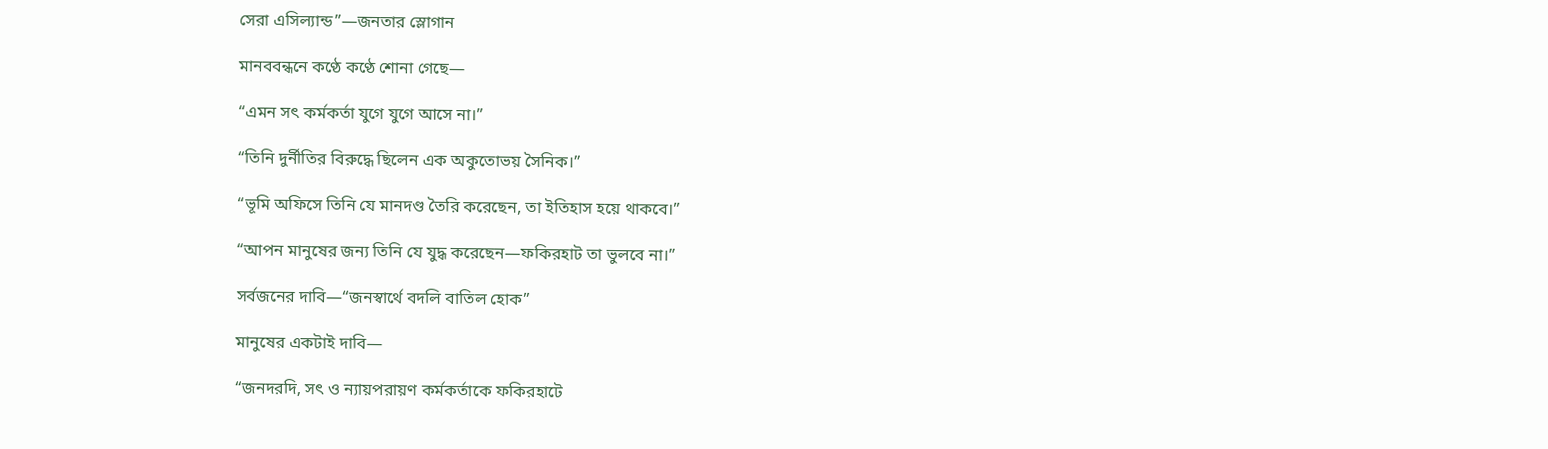সেরা এসিল্যান্ড”—জনতার স্লোগান

মানববন্ধনে কণ্ঠে কণ্ঠে শোনা গেছে—

“এমন সৎ কর্মকর্তা যুগে যুগে আসে না।”

“তিনি দুর্নীতির বিরুদ্ধে ছিলেন এক অকুতোভয় সৈনিক।”

“ভূমি অফিসে তিনি যে মানদণ্ড তৈরি করেছেন, তা ইতিহাস হয়ে থাকবে।”

“আপন মানুষের জন্য তিনি যে যুদ্ধ করেছেন—ফকিরহাট তা ভুলবে না।”

সর্বজনের দাবি—“জনস্বার্থে বদলি বাতিল হোক”

মানুষের একটাই দাবি—

“জনদরদি, সৎ ও ন্যায়পরায়ণ কর্মকর্তাকে ফকিরহাটে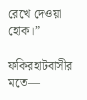রেখে দেওয়া হোক।”

ফকিরহাটবাসীর মতে—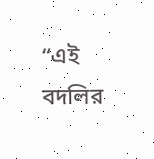“এই বদলির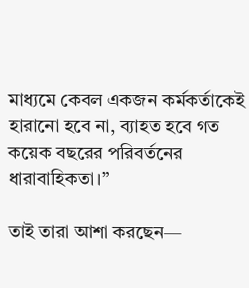মাধ্যমে কেবল একজন কর্মকর্তাকেই হারানো হবে না, ব্যাহত হবে গত কয়েক বছরের পরিবর্তনের ধারাবাহিকতা।”

তাই তারা আশা করছেন—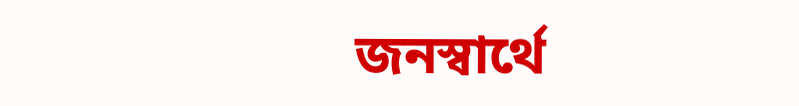জনস্বার্থে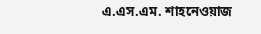এ.এস.এম. শাহনেওয়াজ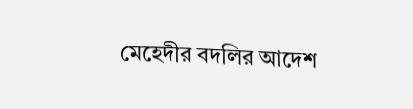মেহেদীর বদলির আদেশ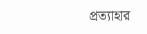প্রত্যাহার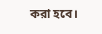করা হবে।